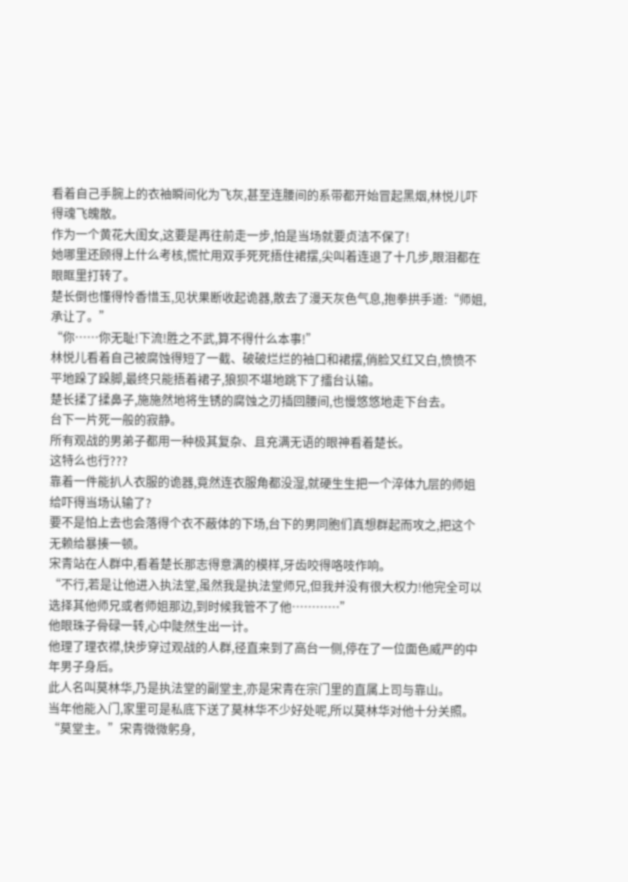看着自己手腕上的衣袖瞬间化为飞灰,甚至连腰间的系带都开始冒起黑烟,林悦儿吓得魂飞魄散。
作为一个黄花大闺女,这要是再往前走一步,怕是当场就要贞洁不保了!
她哪里还顾得上什么考核,慌忙用双手死死捂住裙摆,尖叫着连退了十几步,眼泪都在眼眶里打转了。
楚长倒也懂得怜香惜玉,见状果断收起诡器,散去了漫天灰色气息,抱拳拱手道:“师姐,承让了。”
“你……你无耻!下流!胜之不武,算不得什么本事!”
林悦儿看着自己被腐蚀得短了一截、破破烂烂的袖口和裙摆,俏脸又红又白,愤愤不平地跺了跺脚,最终只能捂着裙子,狼狈不堪地跳下了擂台认输。
楚长揉了揉鼻子,施施然地将生锈的腐蚀之刃插回腰间,也慢悠悠地走下台去。
台下一片死一般的寂静。
所有观战的男弟子都用一种极其复杂、且充满无语的眼神看着楚长。
这特么也行???
靠着一件能扒人衣服的诡器,竟然连衣服角都没湿,就硬生生把一个淬体九层的师姐给吓得当场认输了?
要不是怕上去也会落得个衣不蔽体的下场,台下的男同胞们真想群起而攻之,把这个无赖给暴揍一顿。
宋青站在人群中,看着楚长那志得意满的模样,牙齿咬得咯吱作响。
“不行,若是让他进入执法堂,虽然我是执法堂师兄,但我并没有很大权力!他完全可以选择其他师兄或者师姐那边,到时候我管不了他…………”
他眼珠子骨碌一转,心中陡然生出一计。
他理了理衣襟,快步穿过观战的人群,径直来到了高台一侧,停在了一位面色威严的中年男子身后。
此人名叫莫林华,乃是执法堂的副堂主,亦是宋青在宗门里的直属上司与靠山。
当年他能入门,家里可是私底下送了莫林华不少好处呢,所以莫林华对他十分关照。
“莫堂主。”宋青微微躬身,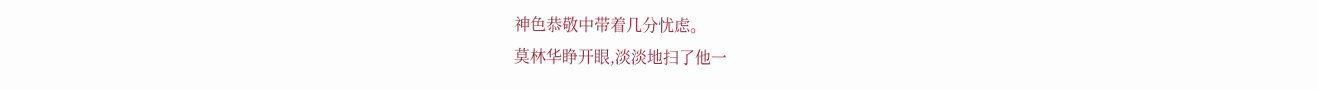神色恭敬中带着几分忧虑。
莫林华睁开眼,淡淡地扫了他一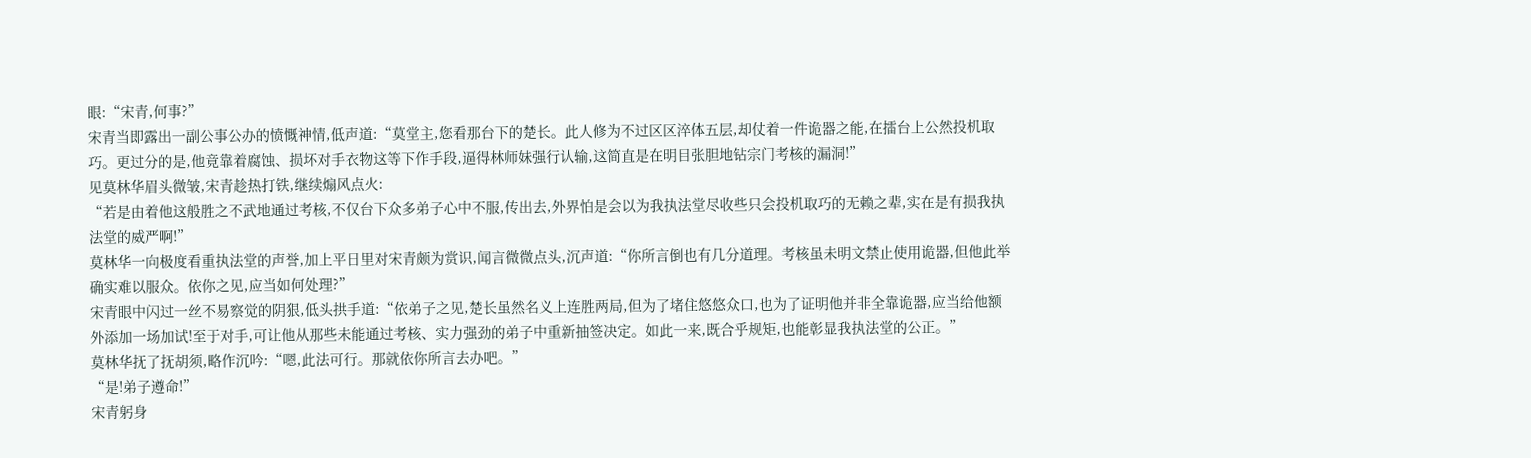眼:“宋青,何事?”
宋青当即露出一副公事公办的愤慨神情,低声道:“莫堂主,您看那台下的楚长。此人修为不过区区淬体五层,却仗着一件诡器之能,在擂台上公然投机取巧。更过分的是,他竟靠着腐蚀、损坏对手衣物这等下作手段,逼得林师妹强行认输,这简直是在明目张胆地钻宗门考核的漏洞!”
见莫林华眉头微皱,宋青趁热打铁,继续煽风点火:
“若是由着他这般胜之不武地通过考核,不仅台下众多弟子心中不服,传出去,外界怕是会以为我执法堂尽收些只会投机取巧的无赖之辈,实在是有损我执法堂的威严啊!”
莫林华一向极度看重执法堂的声誉,加上平日里对宋青颇为赏识,闻言微微点头,沉声道:“你所言倒也有几分道理。考核虽未明文禁止使用诡器,但他此举确实难以服众。依你之见,应当如何处理?”
宋青眼中闪过一丝不易察觉的阴狠,低头拱手道:“依弟子之见,楚长虽然名义上连胜两局,但为了堵住悠悠众口,也为了证明他并非全靠诡器,应当给他额外添加一场加试!至于对手,可让他从那些未能通过考核、实力强劲的弟子中重新抽签决定。如此一来,既合乎规矩,也能彰显我执法堂的公正。”
莫林华抚了抚胡须,略作沉吟:“嗯,此法可行。那就依你所言去办吧。”
“是!弟子遵命!”
宋青躬身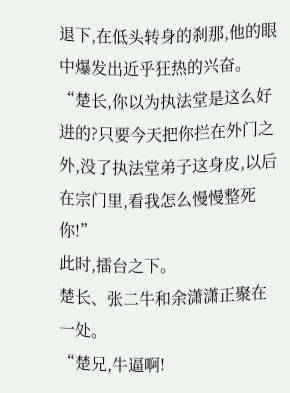退下,在低头转身的刹那,他的眼中爆发出近乎狂热的兴奋。
“楚长,你以为执法堂是这么好进的?只要今天把你拦在外门之外,没了执法堂弟子这身皮,以后在宗门里,看我怎么慢慢整死你!”
此时,擂台之下。
楚长、张二牛和余潇潇正聚在一处。
“楚兄,牛逼啊!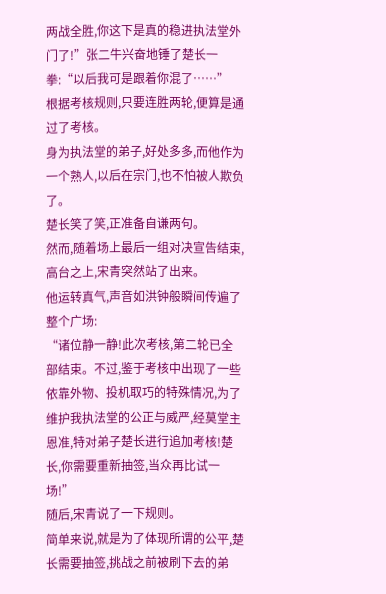两战全胜,你这下是真的稳进执法堂外门了!”张二牛兴奋地锤了楚长一拳:“以后我可是跟着你混了……”
根据考核规则,只要连胜两轮,便算是通过了考核。
身为执法堂的弟子,好处多多,而他作为一个熟人,以后在宗门,也不怕被人欺负了。
楚长笑了笑,正准备自谦两句。
然而,随着场上最后一组对决宣告结束,高台之上,宋青突然站了出来。
他运转真气,声音如洪钟般瞬间传遍了整个广场:
“诸位静一静!此次考核,第二轮已全部结束。不过,鉴于考核中出现了一些依靠外物、投机取巧的特殊情况,为了维护我执法堂的公正与威严,经莫堂主恩准,特对弟子楚长进行追加考核!楚长,你需要重新抽签,当众再比试一场!”
随后,宋青说了一下规则。
简单来说,就是为了体现所谓的公平,楚长需要抽签,挑战之前被刷下去的弟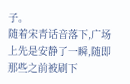子。
随着宋青话音落下,广场上先是安静了一瞬,随即那些之前被刷下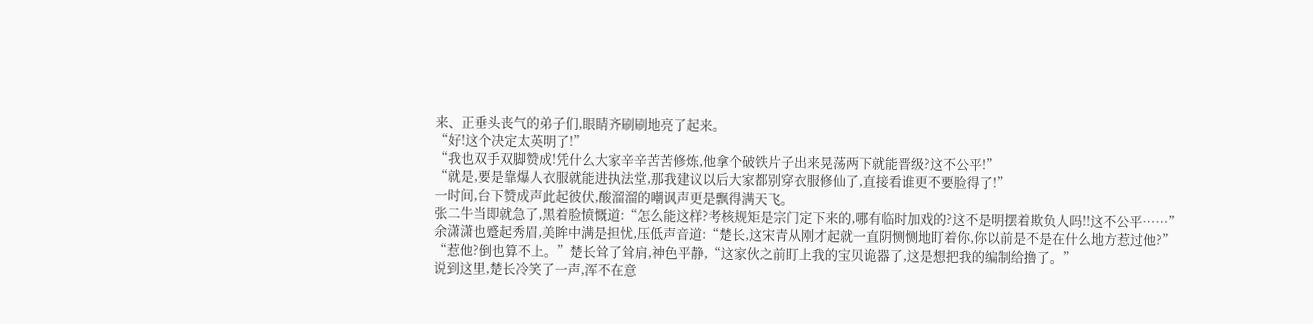来、正垂头丧气的弟子们,眼睛齐刷刷地亮了起来。
“好!这个决定太英明了!”
“我也双手双脚赞成!凭什么大家辛辛苦苦修炼,他拿个破铁片子出来晃荡两下就能晋级?这不公平!”
“就是,要是靠爆人衣服就能进执法堂,那我建议以后大家都别穿衣服修仙了,直接看谁更不要脸得了!”
一时间,台下赞成声此起彼伏,酸溜溜的嘲讽声更是飘得满天飞。
张二牛当即就急了,黑着脸愤慨道:“怎么能这样?考核规矩是宗门定下来的,哪有临时加戏的?这不是明摆着欺负人吗!!这不公平……”
余潇潇也蹙起秀眉,美眸中满是担忧,压低声音道:“楚长,这宋青从刚才起就一直阴恻恻地盯着你,你以前是不是在什么地方惹过他?”
“惹他?倒也算不上。”楚长耸了耸肩,神色平静,“这家伙之前盯上我的宝贝诡器了,这是想把我的编制给撸了。”
说到这里,楚长冷笑了一声,浑不在意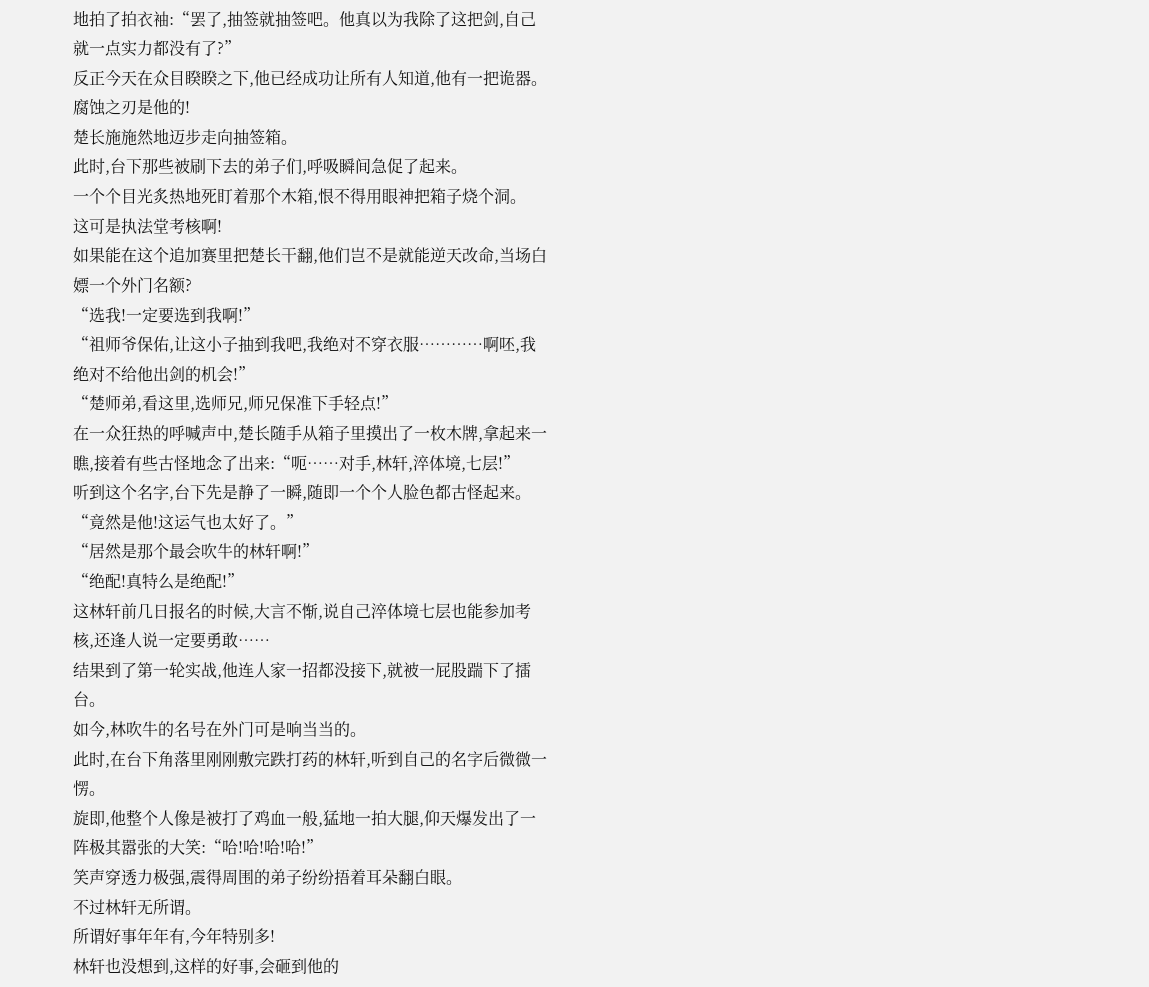地拍了拍衣袖:“罢了,抽签就抽签吧。他真以为我除了这把剑,自己就一点实力都没有了?”
反正今天在众目睽睽之下,他已经成功让所有人知道,他有一把诡器。
腐蚀之刃是他的!
楚长施施然地迈步走向抽签箱。
此时,台下那些被刷下去的弟子们,呼吸瞬间急促了起来。
一个个目光炙热地死盯着那个木箱,恨不得用眼神把箱子烧个洞。
这可是执法堂考核啊!
如果能在这个追加赛里把楚长干翻,他们岂不是就能逆天改命,当场白嫖一个外门名额?
“选我!一定要选到我啊!”
“祖师爷保佑,让这小子抽到我吧,我绝对不穿衣服…………啊呸,我绝对不给他出剑的机会!”
“楚师弟,看这里,选师兄,师兄保准下手轻点!”
在一众狂热的呼喊声中,楚长随手从箱子里摸出了一枚木牌,拿起来一瞧,接着有些古怪地念了出来:“呃……对手,林轩,淬体境,七层!”
听到这个名字,台下先是静了一瞬,随即一个个人脸色都古怪起来。
“竟然是他!这运气也太好了。”
“居然是那个最会吹牛的林轩啊!”
“绝配!真特么是绝配!”
这林轩前几日报名的时候,大言不惭,说自己淬体境七层也能参加考核,还逢人说一定要勇敢……
结果到了第一轮实战,他连人家一招都没接下,就被一屁股踹下了擂台。
如今,林吹牛的名号在外门可是响当当的。
此时,在台下角落里刚刚敷完跌打药的林轩,听到自己的名字后微微一愣。
旋即,他整个人像是被打了鸡血一般,猛地一拍大腿,仰天爆发出了一阵极其嚣张的大笑:“哈!哈!哈!哈!”
笑声穿透力极强,震得周围的弟子纷纷捂着耳朵翻白眼。
不过林轩无所谓。
所谓好事年年有,今年特别多!
林轩也没想到,这样的好事,会砸到他的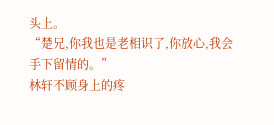头上。
“楚兄,你我也是老相识了,你放心,我会手下留情的。”
林轩不顾身上的疼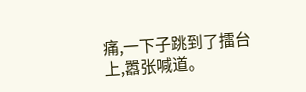痛,一下子跳到了擂台上,嚣张喊道。